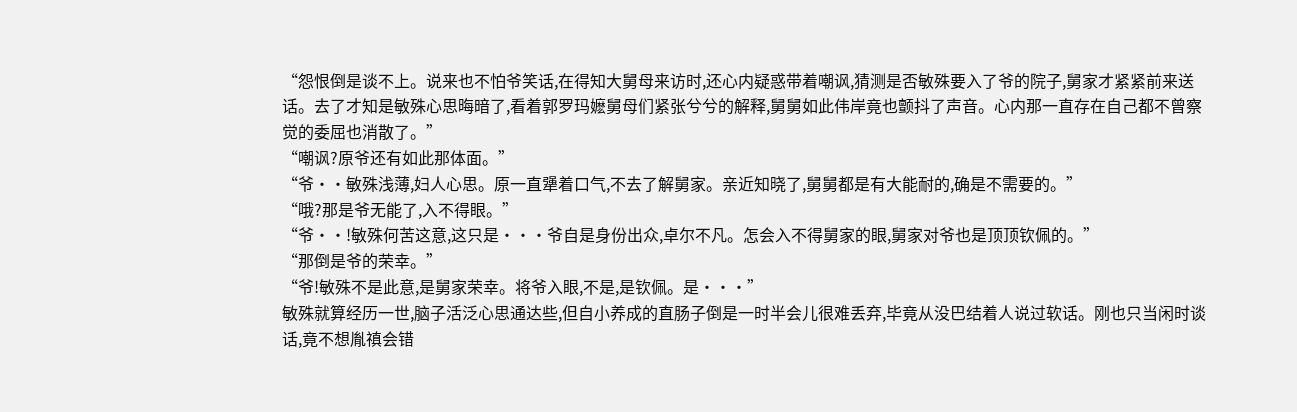“怨恨倒是谈不上。说来也不怕爷笑话,在得知大舅母来访时,还心内疑惑带着嘲讽,猜测是否敏殊要入了爷的院子,舅家才紧紧前来送话。去了才知是敏殊心思晦暗了,看着郭罗玛嬷舅母们紧张兮兮的解释,舅舅如此伟岸竟也颤抖了声音。心内那一直存在自己都不曾察觉的委屈也消散了。”
“嘲讽?原爷还有如此那体面。”
“爷··敏殊浅薄,妇人心思。原一直犟着口气,不去了解舅家。亲近知晓了,舅舅都是有大能耐的,确是不需要的。”
“哦?那是爷无能了,入不得眼。”
“爷··!敏殊何苦这意,这只是···爷自是身份出众,卓尔不凡。怎会入不得舅家的眼,舅家对爷也是顶顶钦佩的。”
“那倒是爷的荣幸。”
“爷!敏殊不是此意,是舅家荣幸。将爷入眼,不是,是钦佩。是···”
敏殊就算经历一世,脑子活泛心思通达些,但自小养成的直肠子倒是一时半会儿很难丢弃,毕竟从没巴结着人说过软话。刚也只当闲时谈话,竟不想胤禛会错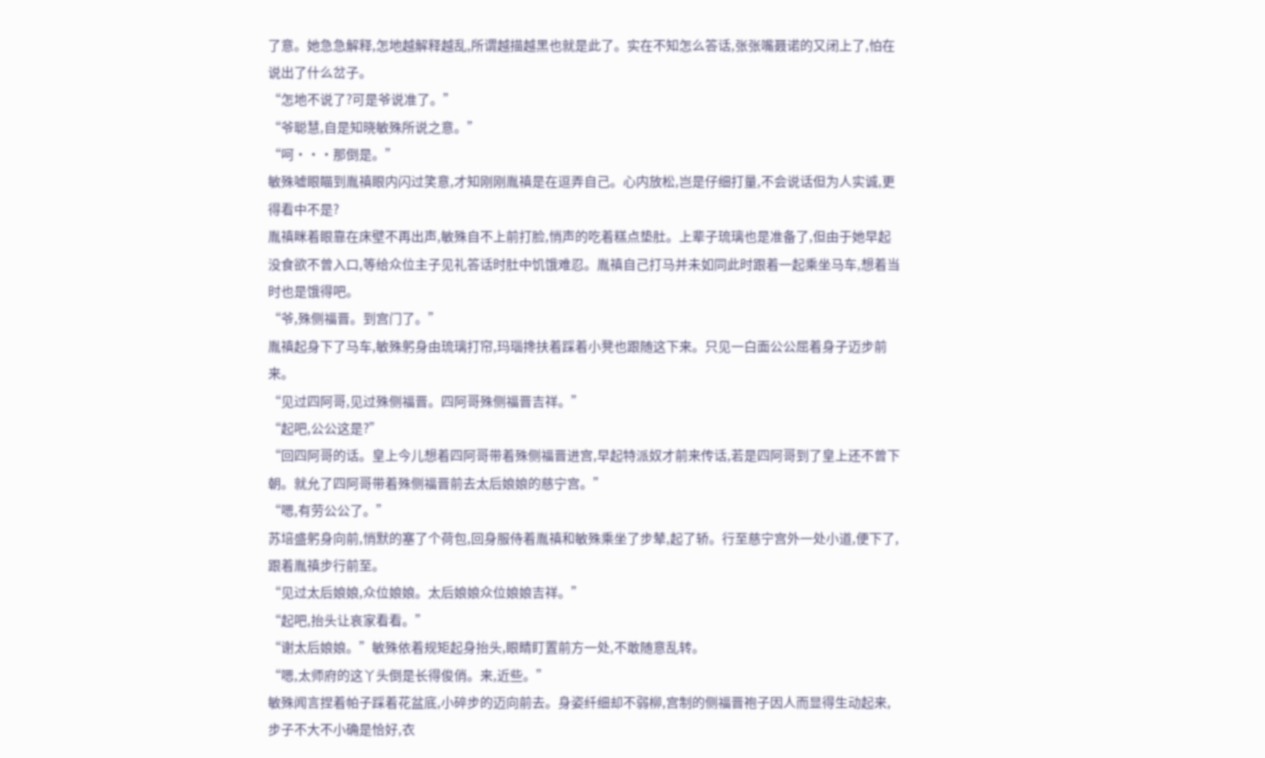了意。她急急解释,怎地越解释越乱,所谓越描越黑也就是此了。实在不知怎么答话,张张嘴聂诺的又闭上了,怕在说出了什么岔子。
“怎地不说了?可是爷说准了。”
“爷聪慧,自是知晓敏殊所说之意。”
“呵···那倒是。”
敏殊嘘眼瞄到胤禛眼内闪过笑意,才知刚刚胤禛是在逗弄自己。心内放松,岂是仔细打量,不会说话但为人实诚,更得看中不是?
胤禛眯着眼靠在床壁不再出声,敏殊自不上前打脸,悄声的吃着糕点垫肚。上辈子琉璃也是准备了,但由于她早起没食欲不曾入口,等给众位主子见礼答话时肚中饥饿难忍。胤禛自己打马并未如同此时跟着一起乘坐马车,想着当时也是饿得吧。
“爷,殊侧福晋。到宫门了。”
胤禛起身下了马车,敏殊躬身由琉璃打帘,玛瑙搀扶着踩着小凳也跟随这下来。只见一白面公公屈着身子迈步前来。
“见过四阿哥,见过殊侧福晋。四阿哥殊侧福晋吉祥。”
“起吧,公公这是?”
“回四阿哥的话。皇上今儿想着四阿哥带着殊侧福晋进宫,早起特派奴才前来传话,若是四阿哥到了皇上还不曾下朝。就允了四阿哥带着殊侧福晋前去太后娘娘的慈宁宫。”
“嗯,有劳公公了。”
苏培盛躬身向前,悄默的塞了个荷包,回身服侍着胤禛和敏殊乘坐了步辇,起了轿。行至慈宁宫外一处小道,便下了,跟着胤禛步行前至。
“见过太后娘娘,众位娘娘。太后娘娘众位娘娘吉祥。”
“起吧,抬头让哀家看看。”
“谢太后娘娘。”敏殊依着规矩起身抬头,眼睛盯置前方一处,不敢随意乱转。
“嗯,太师府的这丫头倒是长得俊俏。来,近些。”
敏殊闻言捏着帕子踩着花盆底,小碎步的迈向前去。身姿纤细却不弱柳,宫制的侧福晋袍子因人而显得生动起来,步子不大不小确是恰好,衣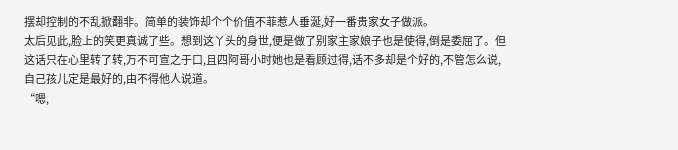摆却控制的不乱掀翻非。简单的装饰却个个价值不菲惹人垂涎,好一番贵家女子做派。
太后见此,脸上的笑更真诚了些。想到这丫头的身世,便是做了别家主家娘子也是使得,倒是委屈了。但这话只在心里转了转,万不可宣之于口,且四阿哥小时她也是看顾过得,话不多却是个好的,不管怎么说,自己孩儿定是最好的,由不得他人说道。
“嗯,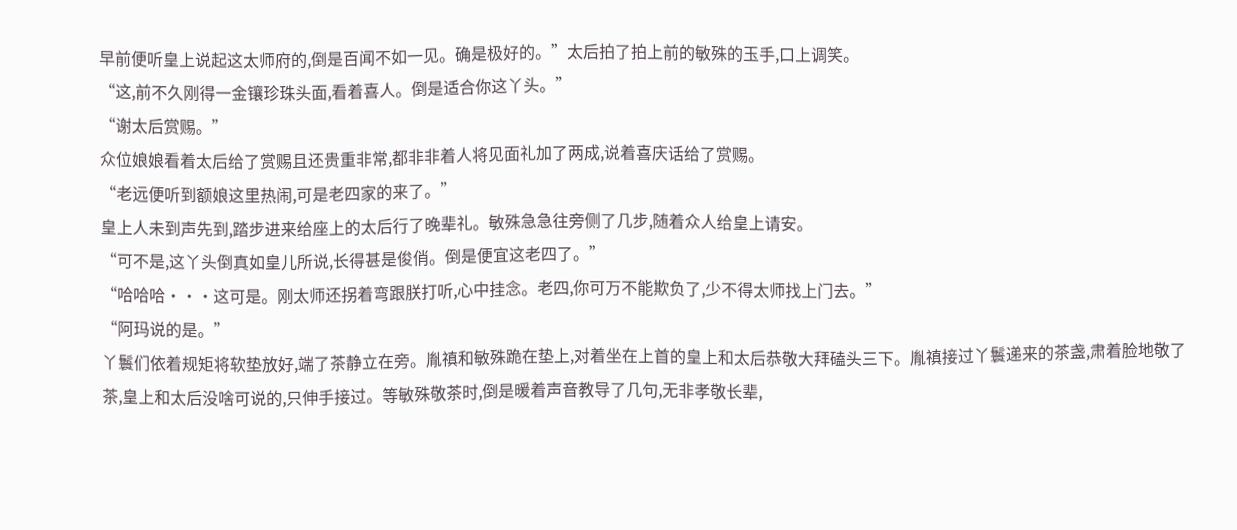早前便听皇上说起这太师府的,倒是百闻不如一见。确是极好的。”太后拍了拍上前的敏殊的玉手,口上调笑。
“这,前不久刚得一金镶珍珠头面,看着喜人。倒是适合你这丫头。”
“谢太后赏赐。”
众位娘娘看着太后给了赏赐且还贵重非常,都非非着人将见面礼加了两成,说着喜庆话给了赏赐。
“老远便听到额娘这里热闹,可是老四家的来了。”
皇上人未到声先到,踏步进来给座上的太后行了晚辈礼。敏殊急急往旁侧了几步,随着众人给皇上请安。
“可不是,这丫头倒真如皇儿所说,长得甚是俊俏。倒是便宜这老四了。”
“哈哈哈···这可是。刚太师还拐着弯跟朕打听,心中挂念。老四,你可万不能欺负了,少不得太师找上门去。”
“阿玛说的是。”
丫鬟们依着规矩将软垫放好,端了茶静立在旁。胤禛和敏殊跪在垫上,对着坐在上首的皇上和太后恭敬大拜磕头三下。胤禛接过丫鬟递来的茶盏,肃着脸地敬了茶,皇上和太后没啥可说的,只伸手接过。等敏殊敬茶时,倒是暖着声音教导了几句,无非孝敬长辈,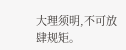大理须明,不可放肆规矩。